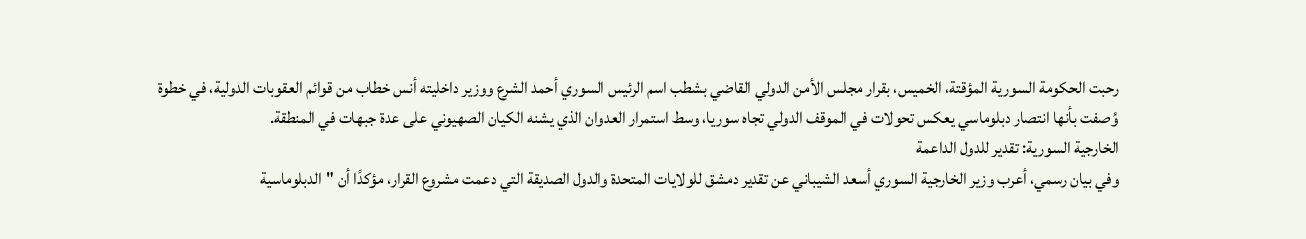رحبت الحكومة السورية المؤقتة، الخميس، بقرار مجلس الأمن الدولي القاضي بشطب اسم الرئيس السوري أحمد الشرع ووزير داخليته أنس خطاب من قوائم العقوبات الدولية، في خطوة وُصفت بأنها انتصار دبلوماسي يعكس تحولات في الموقف الدولي تجاه سوريا، وسط استمرار العدوان الذي يشنه الكيان الصهيوني على عدة جبهات في المنطقة.
الخارجية السورية: تقدير للدول الداعمة
وفي بيان رسمي، أعرب وزير الخارجية السوري أسعد الشيباني عن تقدير دمشق للولايات المتحدة والدول الصديقة التي دعمت مشروع القرار، مؤكدًا أن "الدبلوماسية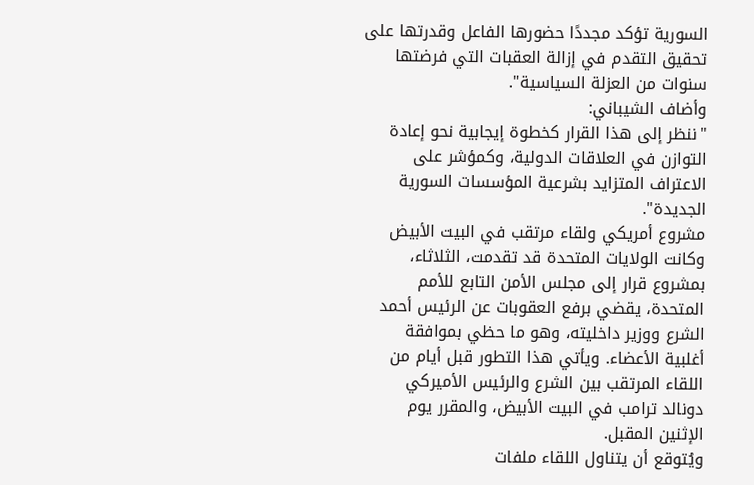السورية تؤكد مجددًا حضورها الفاعل وقدرتها على تحقيق التقدم في إزالة العقبات التي فرضتها سنوات من العزلة السياسية".
وأضاف الشيباني:
"ننظر إلى هذا القرار كخطوة إيجابية نحو إعادة التوازن في العلاقات الدولية، وكمؤشر على الاعتراف المتزايد بشرعية المؤسسات السورية الجديدة".
مشروع أمريكي ولقاء مرتقب في البيت الأبيض
وكانت الولايات المتحدة قد تقدمت، الثلاثاء، بمشروع قرار إلى مجلس الأمن التابع للأمم المتحدة، يقضي برفع العقوبات عن الرئيس أحمد الشرع ووزير داخليته، وهو ما حظي بموافقة أغلبية الأعضاء. ويأتي هذا التطور قبل أيام من اللقاء المرتقب بين الشرع والرئيس الأميركي دونالد ترامب في البيت الأبيض، والمقرر يوم الإثنين المقبل.
ويُتوقع أن يتناول اللقاء ملفات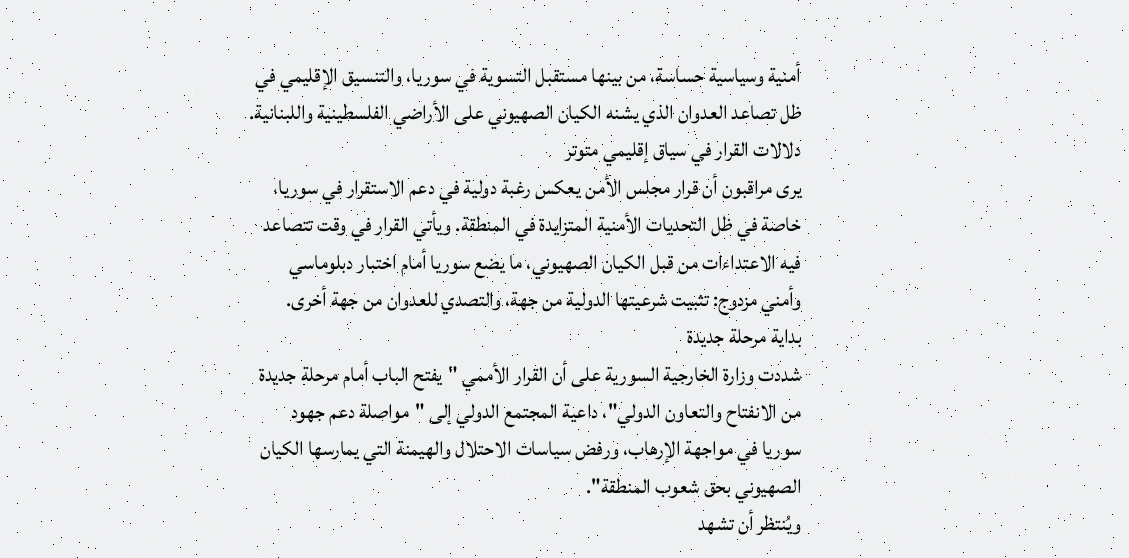أمنية وسياسية حساسة، من بينها مستقبل التسوية في سوريا، والتنسيق الإقليمي في ظل تصاعد العدوان الذي يشنه الكيان الصهيوني على الأراضي الفلسطينية واللبنانية.
دلالات القرار في سياق إقليمي متوتر
يرى مراقبون أن قرار مجلس الأمن يعكس رغبة دولية في دعم الاستقرار في سوريا، خاصة في ظل التحديات الأمنية المتزايدة في المنطقة. ويأتي القرار في وقت تتصاعد فيه الاعتداءات من قبل الكيان الصهيوني، ما يضع سوريا أمام اختبار دبلوماسي وأمني مزدوج: تثبيت شرعيتها الدولية من جهة، والتصدي للعدوان من جهة أخرى.
بداية مرحلة جديدة
شددت وزارة الخارجية السورية على أن القرار الأممي "يفتح الباب أمام مرحلة جديدة من الانفتاح والتعاون الدولي"، داعية المجتمع الدولي إلى "مواصلة دعم جهود سوريا في مواجهة الإرهاب، ورفض سياسات الاحتلال والهيمنة التي يمارسها الكيان الصهيوني بحق شعوب المنطقة".
ويُنتظر أن تشهد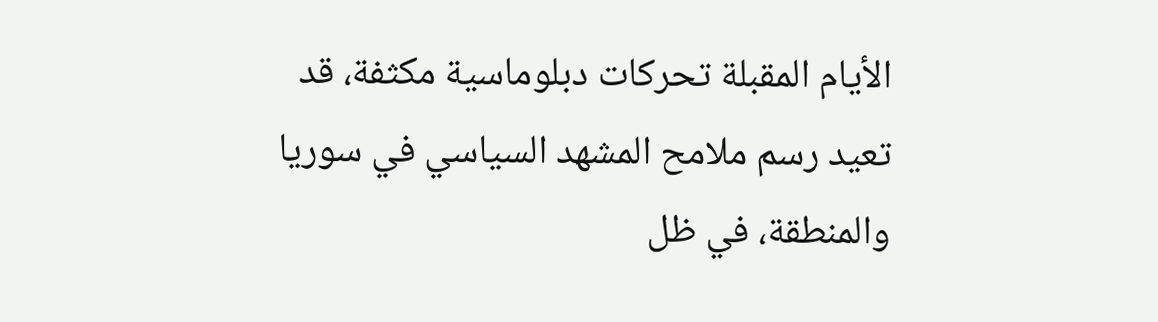الأيام المقبلة تحركات دبلوماسية مكثفة، قد تعيد رسم ملامح المشهد السياسي في سوريا والمنطقة، في ظل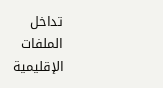تداخل الملفات الإقليمية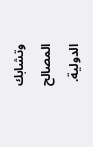وتشابك المصالح الدولية.